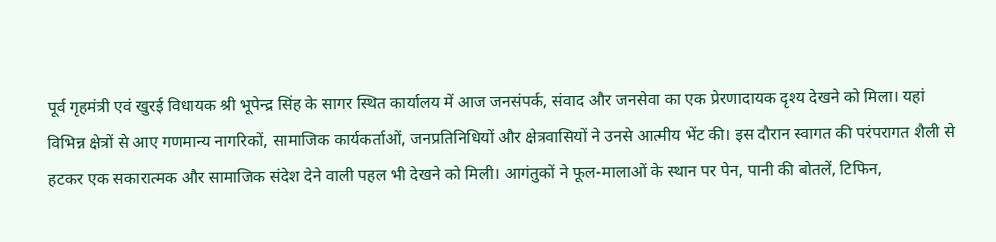पूर्व गृहमंत्री एवं खुरई विधायक श्री भूपेन्द्र सिंह के सागर स्थित कार्यालय में आज जनसंपर्क, संवाद और जनसेवा का एक प्रेरणादायक दृश्य देखने को मिला। यहां विभिन्न क्षेत्रों से आए गणमान्य नागरिकों, सामाजिक कार्यकर्ताओं, जनप्रतिनिधियों और क्षेत्रवासियों ने उनसे आत्मीय भेंट की। इस दौरान स्वागत की परंपरागत शैली से हटकर एक सकारात्मक और सामाजिक संदेश देने वाली पहल भी देखने को मिली। आगंतुकों ने फूल-मालाओं के स्थान पर पेन, पानी की बोतलें, टिफिन,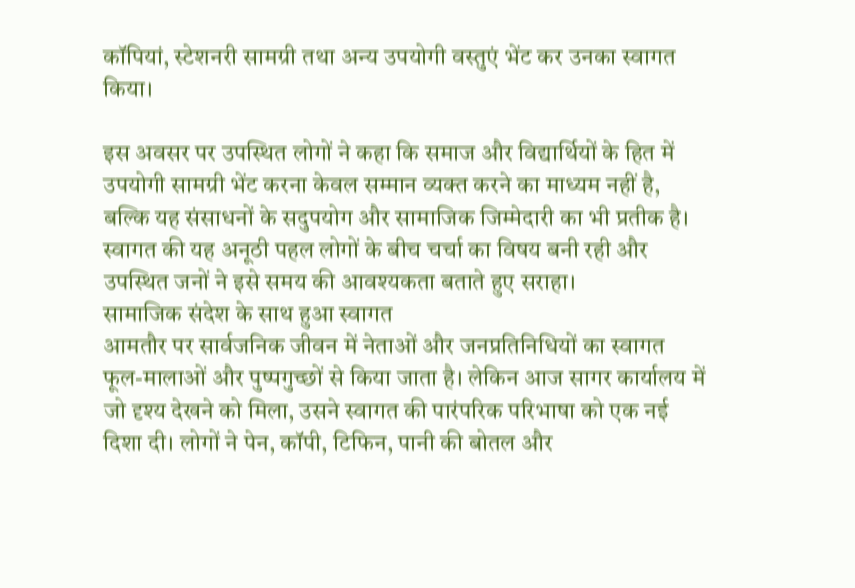कॉपियां, स्टेशनरी सामग्री तथा अन्य उपयोगी वस्तुएं भेंट कर उनका स्वागत किया।

इस अवसर पर उपस्थित लोगों ने कहा कि समाज और विद्यार्थियों के हित में उपयोगी सामग्री भेंट करना केवल सम्मान व्यक्त करने का माध्यम नहीं है, बल्कि यह संसाधनों के सदुपयोग और सामाजिक जिम्मेदारी का भी प्रतीक है। स्वागत की यह अनूठी पहल लोगों के बीच चर्चा का विषय बनी रही और उपस्थित जनों ने इसे समय की आवश्यकता बताते हुए सराहा।
सामाजिक संदेश के साथ हुआ स्वागत
आमतौर पर सार्वजनिक जीवन में नेताओं और जनप्रतिनिधियों का स्वागत फूल-मालाओं और पुष्पगुच्छों से किया जाता है। लेकिन आज सागर कार्यालय में जो दृश्य देखने को मिला, उसने स्वागत की पारंपरिक परिभाषा को एक नई दिशा दी। लोगों ने पेन, कॉपी, टिफिन, पानी की बोतल और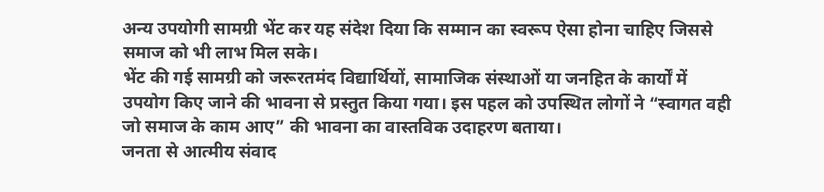अन्य उपयोगी सामग्री भेंट कर यह संदेश दिया कि सम्मान का स्वरूप ऐसा होना चाहिए जिससे समाज को भी लाभ मिल सके।
भेंट की गई सामग्री को जरूरतमंद विद्यार्थियों, सामाजिक संस्थाओं या जनहित के कार्यों में उपयोग किए जाने की भावना से प्रस्तुत किया गया। इस पहल को उपस्थित लोगों ने “स्वागत वही जो समाज के काम आए” की भावना का वास्तविक उदाहरण बताया।
जनता से आत्मीय संवाद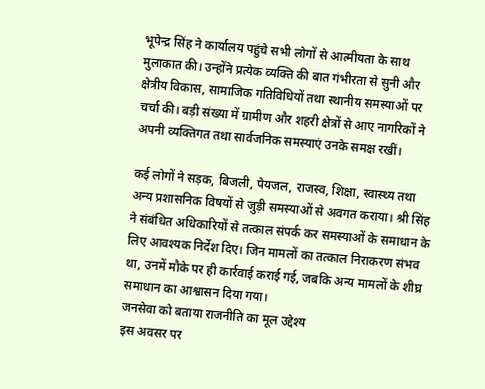भूपेन्द्र सिंह ने कार्यालय पहुंचे सभी लोगों से आत्मीयता के साथ मुलाकात की। उन्होंने प्रत्येक व्यक्ति की बात गंभीरता से सुनी और क्षेत्रीय विकास, सामाजिक गतिविधियों तथा स्थानीय समस्याओं पर चर्चा की। बड़ी संख्या में ग्रामीण और शहरी क्षेत्रों से आए नागरिकों ने अपनी व्यक्तिगत तथा सार्वजनिक समस्याएं उनके समक्ष रखीं।

कई लोगों ने सड़क, बिजली, पेयजल, राजस्व, शिक्षा, स्वास्थ्य तथा अन्य प्रशासनिक विषयों से जुड़ी समस्याओं से अवगत कराया। श्री सिंह ने संबंधित अधिकारियों से तत्काल संपर्क कर समस्याओं के समाधान के लिए आवश्यक निर्देश दिए। जिन मामलों का तत्काल निराकरण संभव था, उनमें मौके पर ही कार्रवाई कराई गई, जबकि अन्य मामलों के शीघ्र समाधान का आश्वासन दिया गया।
जनसेवा को बताया राजनीति का मूल उद्देश्य
इस अवसर पर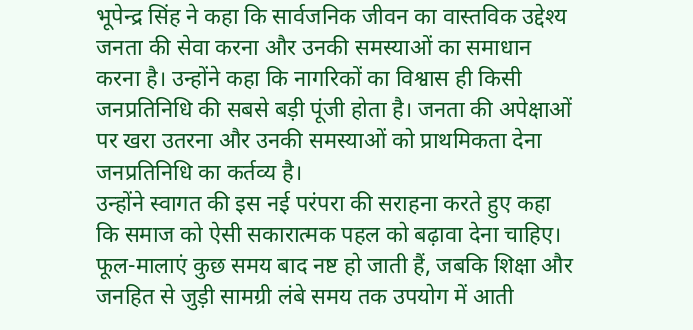भूपेन्द्र सिंह ने कहा कि सार्वजनिक जीवन का वास्तविक उद्देश्य जनता की सेवा करना और उनकी समस्याओं का समाधान करना है। उन्होंने कहा कि नागरिकों का विश्वास ही किसी जनप्रतिनिधि की सबसे बड़ी पूंजी होता है। जनता की अपेक्षाओं पर खरा उतरना और उनकी समस्याओं को प्राथमिकता देना जनप्रतिनिधि का कर्तव्य है।
उन्होंने स्वागत की इस नई परंपरा की सराहना करते हुए कहा कि समाज को ऐसी सकारात्मक पहल को बढ़ावा देना चाहिए। फूल-मालाएं कुछ समय बाद नष्ट हो जाती हैं, जबकि शिक्षा और जनहित से जुड़ी सामग्री लंबे समय तक उपयोग में आती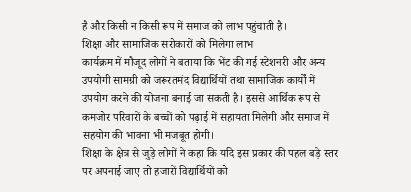है और किसी न किसी रूप में समाज को लाभ पहुंचाती है।
शिक्षा और सामाजिक सरोकारों को मिलेगा लाभ
कार्यक्रम में मौजूद लोगों ने बताया कि भेंट की गई स्टेशनरी और अन्य उपयोगी सामग्री को जरूरतमंद विद्यार्थियों तथा सामाजिक कार्यों में उपयोग करने की योजना बनाई जा सकती है। इससे आर्थिक रूप से कमजोर परिवारों के बच्चों को पढ़ाई में सहायता मिलेगी और समाज में सहयोग की भावना भी मजबूत होगी।
शिक्षा के क्षेत्र से जुड़े लोगों ने कहा कि यदि इस प्रकार की पहल बड़े स्तर पर अपनाई जाए तो हजारों विद्यार्थियों को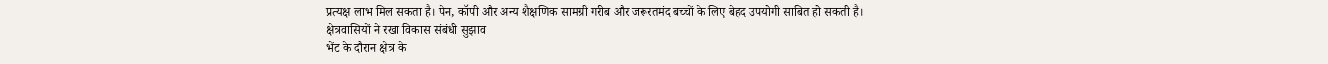प्रत्यक्ष लाभ मिल सकता है। पेन, कॉपी और अन्य शैक्षणिक सामग्री गरीब और जरूरतमंद बच्चों के लिए बेहद उपयोगी साबित हो सकती है।
क्षेत्रवासियों ने रखा विकास संबंधी सुझाव
भेंट के दौरान क्षेत्र के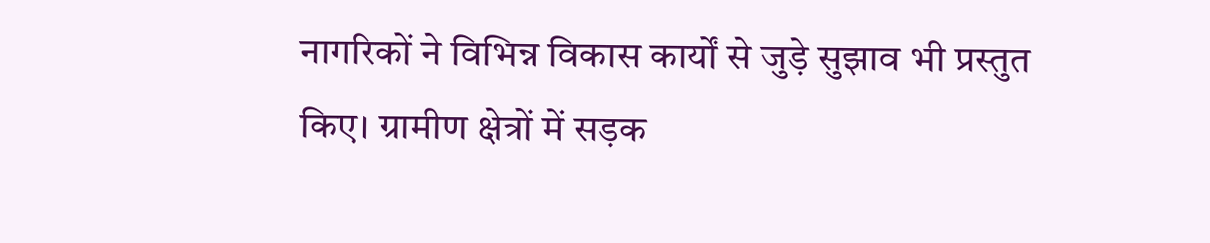नागरिकों ने विभिन्न विकास कार्यों से जुड़े सुझाव भी प्रस्तुत किए। ग्रामीण क्षेत्रों में सड़क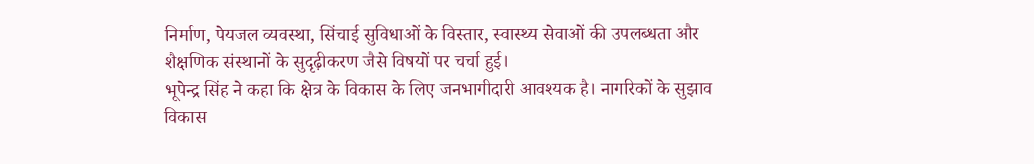निर्माण, पेयजल व्यवस्था, सिंचाई सुविधाओं के विस्तार, स्वास्थ्य सेवाओं की उपलब्धता और शैक्षणिक संस्थानों के सुदृढ़ीकरण जैसे विषयों पर चर्चा हुई।
भूपेन्द्र सिंह ने कहा कि क्षेत्र के विकास के लिए जनभागीदारी आवश्यक है। नागरिकों के सुझाव विकास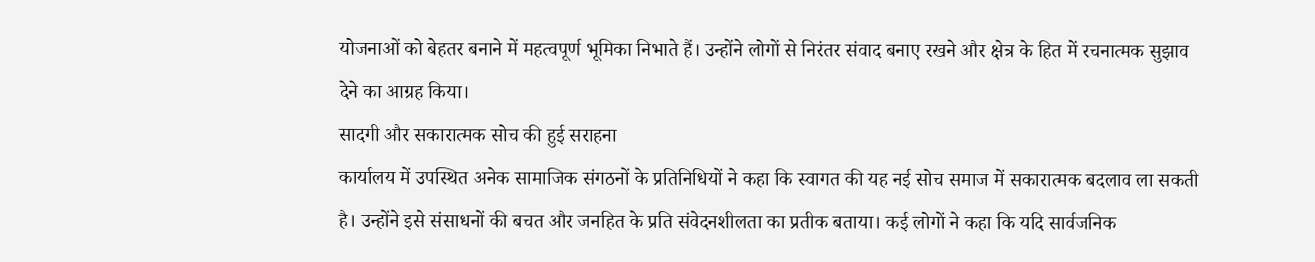योजनाओं को बेहतर बनाने में महत्वपूर्ण भूमिका निभाते हैं। उन्होंने लोगों से निरंतर संवाद बनाए रखने और क्षेत्र के हित में रचनात्मक सुझाव देने का आग्रह किया।
सादगी और सकारात्मक सोच की हुई सराहना
कार्यालय में उपस्थित अनेक सामाजिक संगठनों के प्रतिनिधियों ने कहा कि स्वागत की यह नई सोच समाज में सकारात्मक बदलाव ला सकती है। उन्होंने इसे संसाधनों की बचत और जनहित के प्रति संवेदनशीलता का प्रतीक बताया। कई लोगों ने कहा कि यदि सार्वजनिक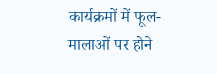कार्यक्रमों में फूल-मालाओं पर होने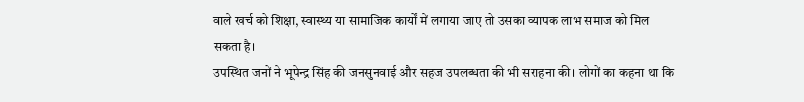वाले खर्च को शिक्षा, स्वास्थ्य या सामाजिक कार्यों में लगाया जाए तो उसका व्यापक लाभ समाज को मिल सकता है।
उपस्थित जनों ने भूपेन्द्र सिंह की जनसुनवाई और सहज उपलब्धता की भी सराहना की। लोगों का कहना था कि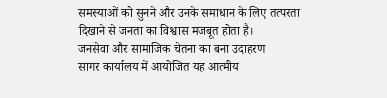समस्याओं को सुनने और उनके समाधान के लिए तत्परता दिखाने से जनता का विश्वास मजबूत होता है।
जनसेवा और सामाजिक चेतना का बना उदाहरण
सागर कार्यालय में आयोजित यह आत्मीय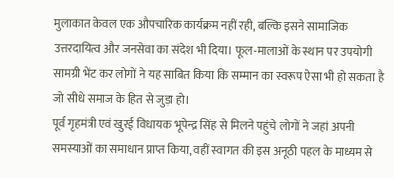मुलाकात केवल एक औपचारिक कार्यक्रम नहीं रही, बल्कि इसने सामाजिक उत्तरदायित्व और जनसेवा का संदेश भी दिया। फूल-मालाओं के स्थान पर उपयोगी सामग्री भेंट कर लोगों ने यह साबित किया कि सम्मान का स्वरूप ऐसा भी हो सकता है जो सीधे समाज के हित से जुड़ा हो।
पूर्व गृहमंत्री एवं खुरई विधायक भूपेन्द्र सिंह से मिलने पहुंचे लोगों ने जहां अपनी समस्याओं का समाधान प्राप्त किया, वहीं स्वागत की इस अनूठी पहल के माध्यम से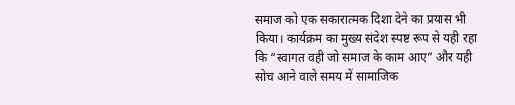समाज को एक सकारात्मक दिशा देने का प्रयास भी किया। कार्यक्रम का मुख्य संदेश स्पष्ट रूप से यही रहा कि “स्वागत वही जो समाज के काम आए” और यही सोच आने वाले समय में सामाजिक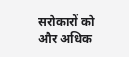सरोकारों को और अधिक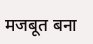मजबूत बना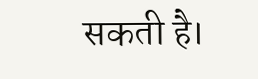सकती है।